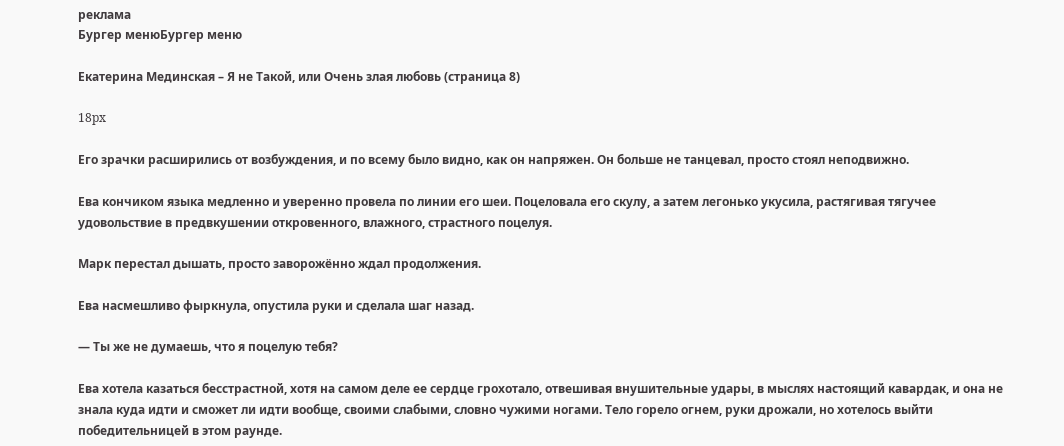реклама
Бургер менюБургер меню

Екатерина Мединская – Я не Такой, или Очень злая любовь (страница 8)

18px

Его зрачки расширились от возбуждения, и по всему было видно, как он напряжен. Он больше не танцевал, просто стоял неподвижно.

Ева кончиком языка медленно и уверенно провела по линии его шеи. Поцеловала его скулу, а затем легонько укусила, растягивая тягучее удовольствие в предвкушении откровенного, влажного, страстного поцелуя.

Марк перестал дышать, просто заворожённо ждал продолжения.

Ева насмешливо фыркнула, опустила руки и сделала шаг назад.

— Ты же не думаешь, что я поцелую тебя?

Ева хотела казаться бесстрастной, хотя на самом деле ее сердце грохотало, отвешивая внушительные удары, в мыслях настоящий кавардак, и она не знала куда идти и сможет ли идти вообще, своими слабыми, словно чужими ногами. Тело горело огнем, руки дрожали, но хотелось выйти победительницей в этом раунде.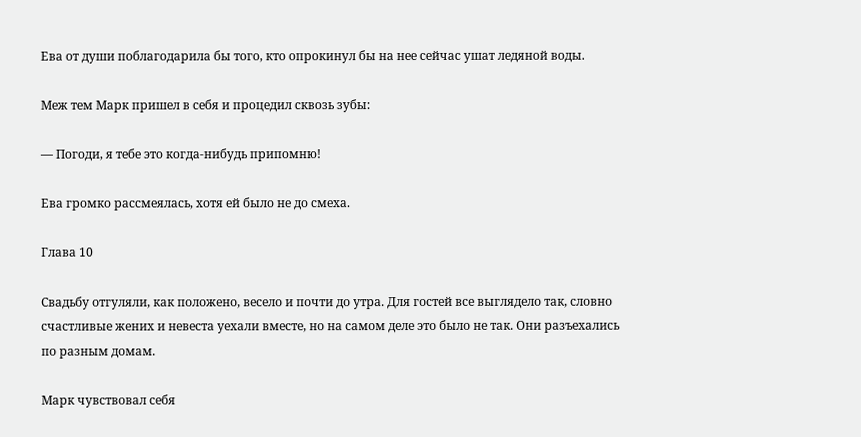Ева от души поблагодарила бы того, кто опрокинул бы на нее сейчас ушат ледяной воды.

Меж тем Марк пришел в себя и процедил сквозь зубы:

— Погоди, я тебе это когда-нибудь припомню!

Ева громко рассмеялась, хотя ей было не до смеха.

Глава 10

Свадьбу отгуляли, как положено, весело и почти до утра. Для гостей все выглядело так, словно счастливые жених и невеста уехали вместе, но на самом деле это было не так. Они разъехались по разным домам.

Марк чувствовал себя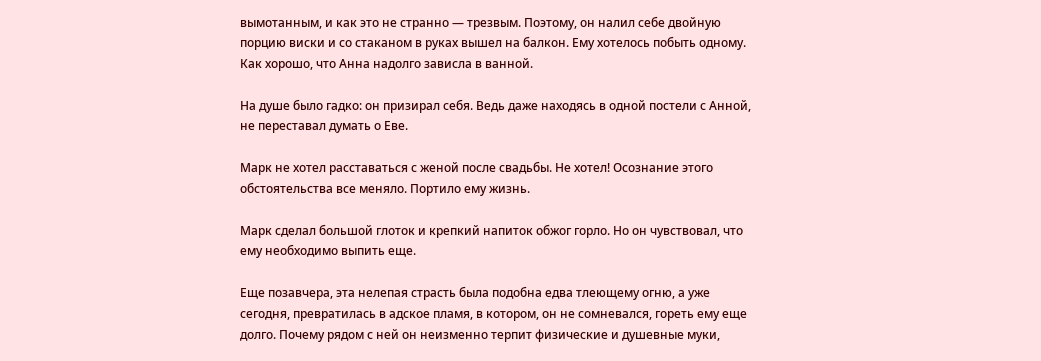вымотанным, и как это не странно — трезвым. Поэтому, он налил себе двойную порцию виски и со стаканом в руках вышел на балкон. Ему хотелось побыть одному. Как хорошо, что Анна надолго зависла в ванной.

На душе было гадко: он призирал себя. Ведь даже находясь в одной постели с Анной, не переставал думать о Еве.

Марк не хотел расставаться с женой после свадьбы. Не хотел! Осознание этого обстоятельства все меняло. Портило ему жизнь.

Марк сделал большой глоток и крепкий напиток обжог горло. Но он чувствовал, что ему необходимо выпить еще.

Еще позавчера, эта нелепая страсть была подобна едва тлеющему огню, а уже сегодня, превратилась в адское пламя, в котором, он не сомневался, гореть ему еще долго. Почему рядом с ней он неизменно терпит физические и душевные муки,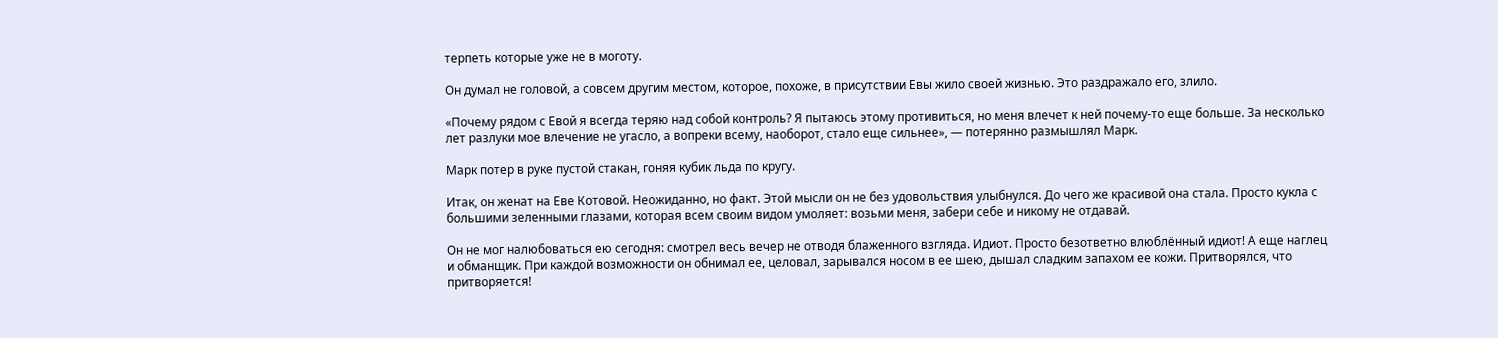терпеть которые уже не в моготу.

Он думал не головой, а совсем другим местом, которое, похоже, в присутствии Евы жило своей жизнью. Это раздражало его, злило.

«Почему рядом с Евой я всегда теряю над собой контроль? Я пытаюсь этому противиться, но меня влечет к ней почему-то еще больше. За несколько лет разлуки мое влечение не угасло, а вопреки всему, наоборот, стало еще сильнее», — потерянно размышлял Марк.

Марк потер в руке пустой стакан, гоняя кубик льда по кругу.

Итак, он женат на Еве Котовой. Неожиданно, но факт. Этой мысли он не без удовольствия улыбнулся. До чего же красивой она стала. Просто кукла с большими зеленными глазами, которая всем своим видом умоляет: возьми меня, забери себе и никому не отдавай.

Он не мог налюбоваться ею сегодня: смотрел весь вечер не отводя блаженного взгляда. Идиот. Просто безответно влюблённый идиот! А еще наглец и обманщик. При каждой возможности он обнимал ее, целовал, зарывался носом в ее шею, дышал сладким запахом ее кожи. Притворялся, что притворяется!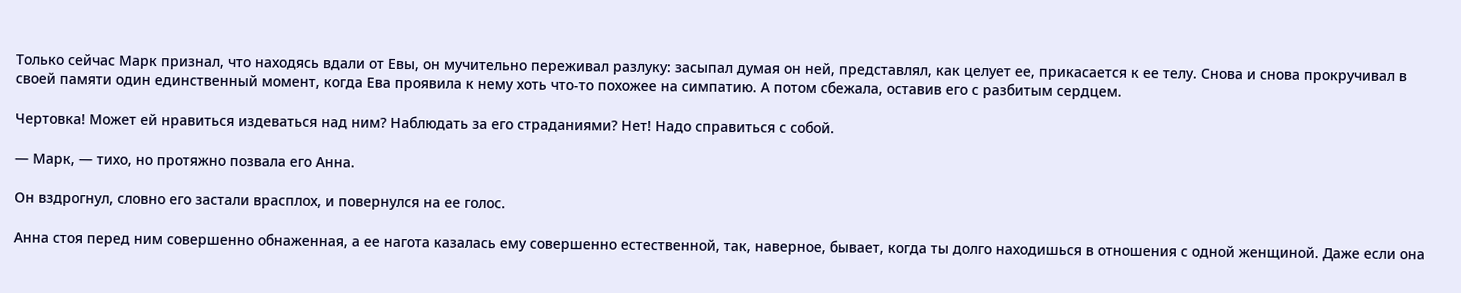Только сейчас Марк признал, что находясь вдали от Евы, он мучительно переживал разлуку: засыпал думая он ней, представлял, как целует ее, прикасается к ее телу. Снова и снова прокручивал в своей памяти один единственный момент, когда Ева проявила к нему хоть что-то похожее на симпатию. А потом сбежала, оставив его с разбитым сердцем.

Чертовка! Может ей нравиться издеваться над ним? Наблюдать за его страданиями? Нет! Надо справиться с собой.

— Марк, — тихо, но протяжно позвала его Анна.

Он вздрогнул, словно его застали врасплох, и повернулся на ее голос.

Анна стоя перед ним совершенно обнаженная, а ее нагота казалась ему совершенно естественной, так, наверное, бывает, когда ты долго находишься в отношения с одной женщиной. Даже если она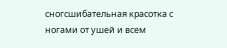сногсшибательная красотка с ногами от ушей и всем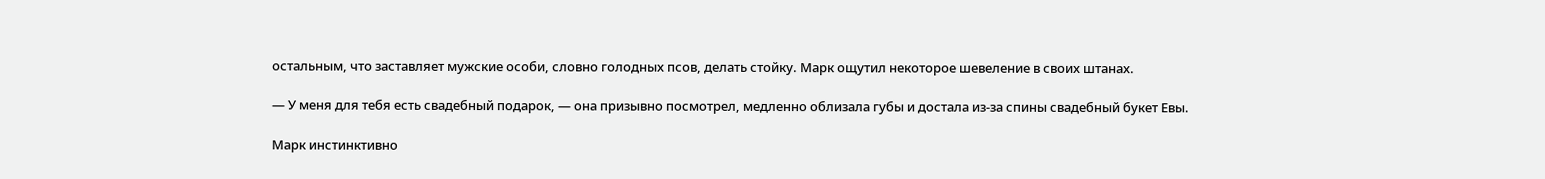остальным, что заставляет мужские особи, словно голодных псов, делать стойку. Марк ощутил некоторое шевеление в своих штанах.

— У меня для тебя есть свадебный подарок, — она призывно посмотрел, медленно облизала губы и достала из-за спины свадебный букет Евы.

Марк инстинктивно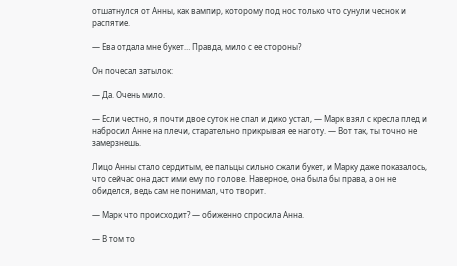отшатнулся от Анны, как вампир, которому под нос только что сунули чеснок и распятие.

— Ева отдала мне букет… Правда, мило с ее стороны?

Он почесал затылок:

— Да. Очень мило.

— Если честно, я почти двое суток не спал и дико устал, — Марк взял с кресла плед и набросил Анне на плечи, старательно прикрывая ее наготу. — Вот так, ты точно не замерзнешь.

Лицо Анны стало сердитым, ее пальцы сильно сжали букет, и Марку даже показалось, что сейчас она даст ими ему по голове. Наверное, она была бы права, а он не обиделся, ведь сам не понимал, что творит.

— Марк что происходит? — обиженно спросила Анна.

— В том то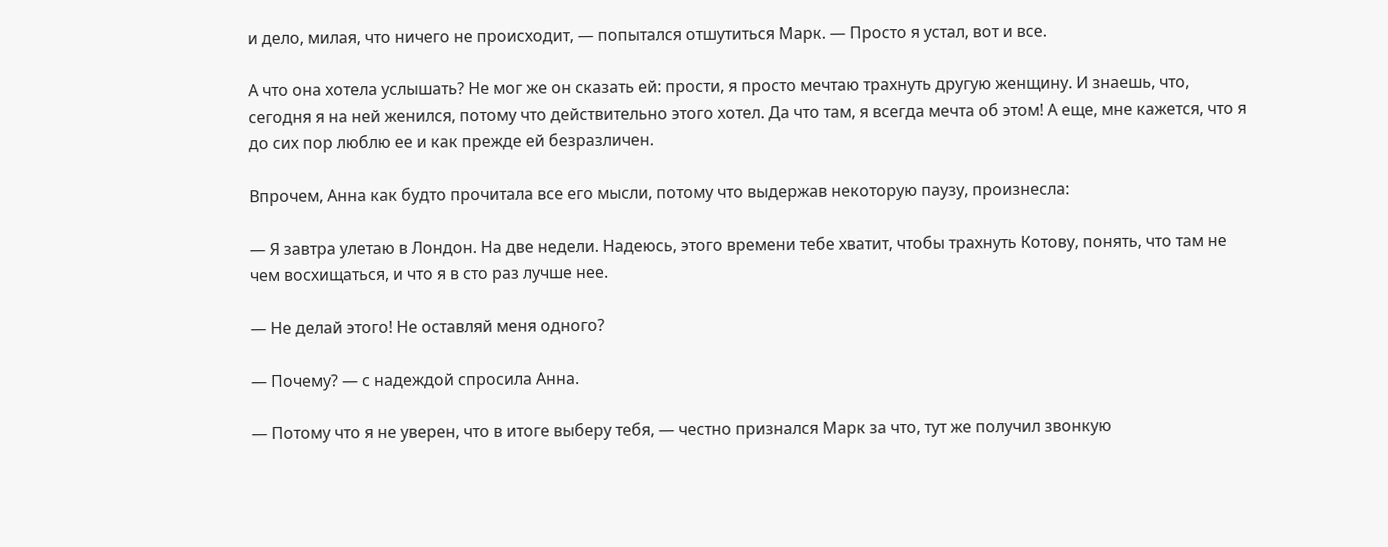и дело, милая, что ничего не происходит, — попытался отшутиться Марк. — Просто я устал, вот и все.

А что она хотела услышать? Не мог же он сказать ей: прости, я просто мечтаю трахнуть другую женщину. И знаешь, что, сегодня я на ней женился, потому что действительно этого хотел. Да что там, я всегда мечта об этом! А еще, мне кажется, что я до сих пор люблю ее и как прежде ей безразличен.

Впрочем, Анна как будто прочитала все его мысли, потому что выдержав некоторую паузу, произнесла:

— Я завтра улетаю в Лондон. На две недели. Надеюсь, этого времени тебе хватит, чтобы трахнуть Котову, понять, что там не чем восхищаться, и что я в сто раз лучше нее.

— Не делай этого! Не оставляй меня одного?

— Почему? — с надеждой спросила Анна.

— Потому что я не уверен, что в итоге выберу тебя, — честно признался Марк за что, тут же получил звонкую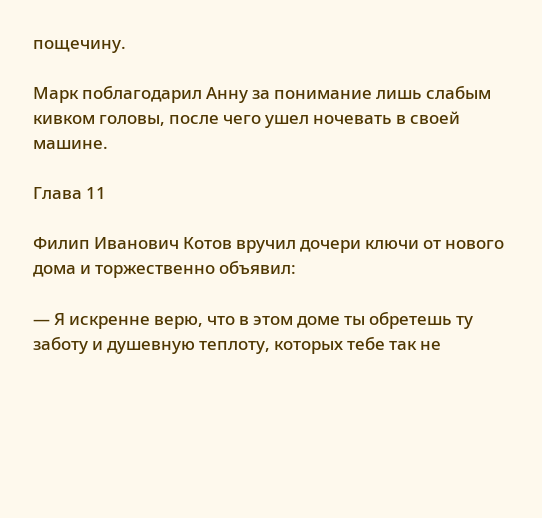пощечину.

Марк поблагодарил Анну за понимание лишь слабым кивком головы, после чего ушел ночевать в своей машине.

Глава 11

Филип Иванович Котов вручил дочери ключи от нового дома и торжественно объявил:

— Я искренне верю, что в этом доме ты обретешь ту заботу и душевную теплоту, которых тебе так не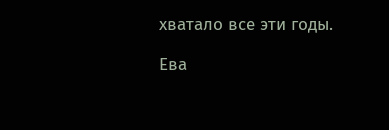хватало все эти годы.

Ева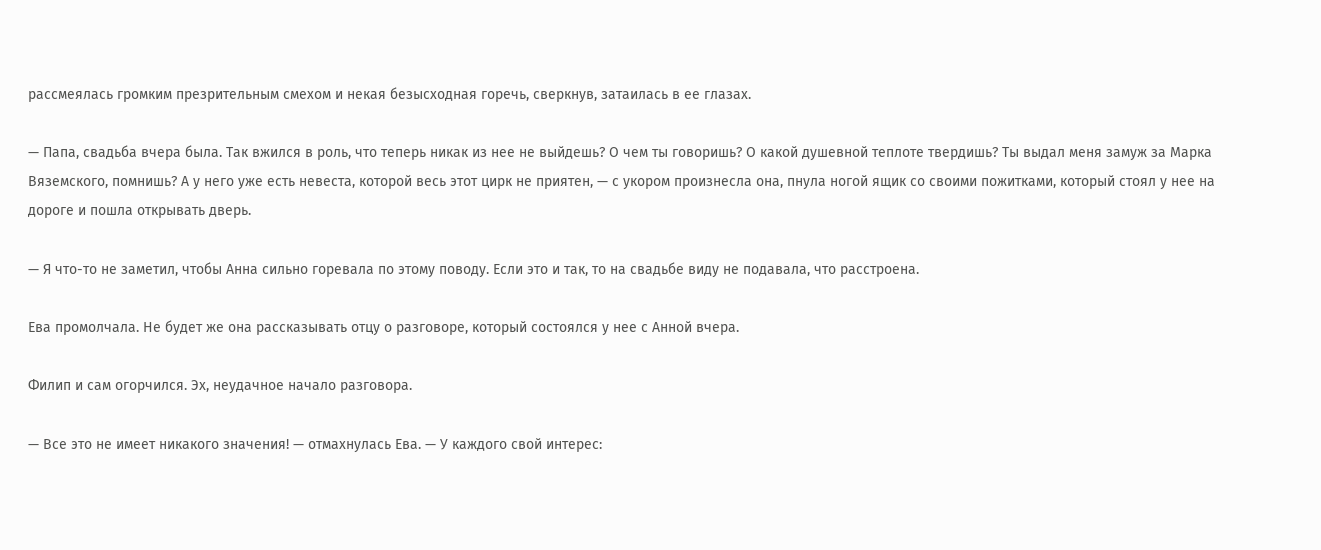рассмеялась громким презрительным смехом и некая безысходная горечь, сверкнув, затаилась в ее глазах.

— Папа, свадьба вчера была. Так вжился в роль, что теперь никак из нее не выйдешь? О чем ты говоришь? О какой душевной теплоте твердишь? Ты выдал меня замуж за Марка Вяземского, помнишь? А у него уже есть невеста, которой весь этот цирк не приятен, — с укором произнесла она, пнула ногой ящик со своими пожитками, который стоял у нее на дороге и пошла открывать дверь.

— Я что-то не заметил, чтобы Анна сильно горевала по этому поводу. Если это и так, то на свадьбе виду не подавала, что расстроена.

Ева промолчала. Не будет же она рассказывать отцу о разговоре, который состоялся у нее с Анной вчера.

Филип и сам огорчился. Эх, неудачное начало разговора.

— Все это не имеет никакого значения! — отмахнулась Ева. — У каждого свой интерес: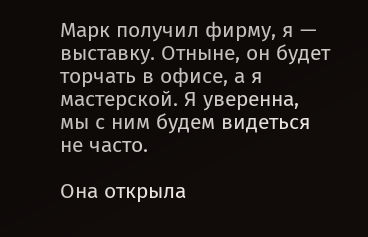Марк получил фирму, я — выставку. Отныне, он будет торчать в офисе, а я мастерской. Я уверенна, мы с ним будем видеться не часто.

Она открыла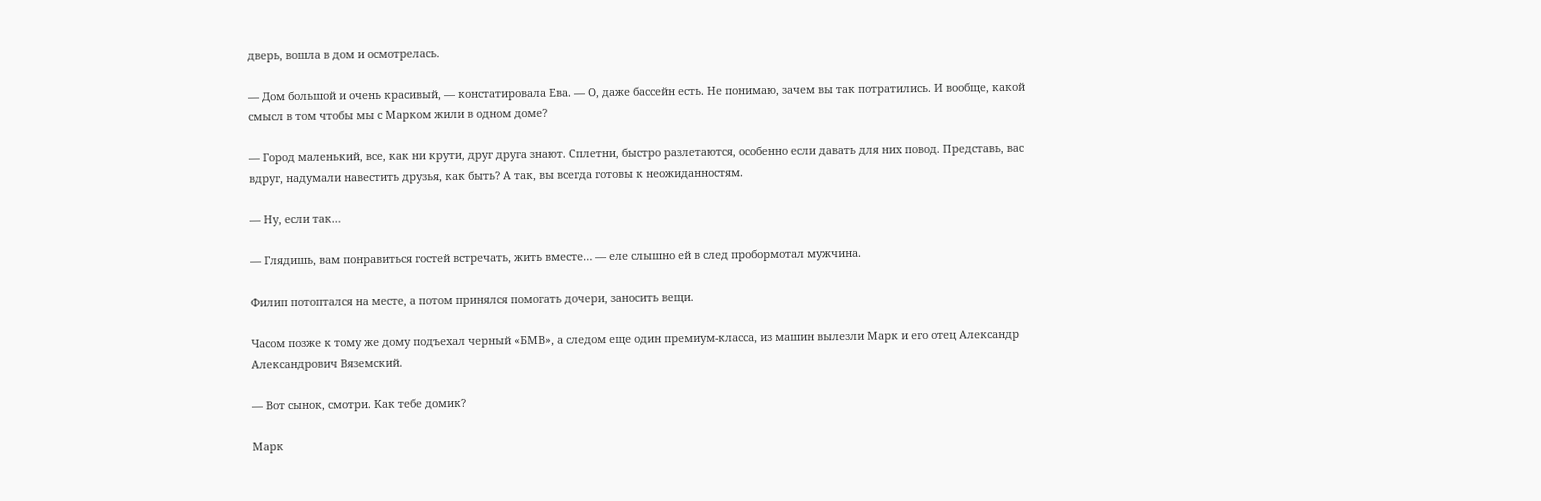дверь, вошла в дом и осмотрелась.

— Дом большой и очень красивый, — констатировала Ева. — О, даже бассейн есть. Не понимаю, зачем вы так потратились. И вообще, какой смысл в том чтобы мы с Марком жили в одном доме?

— Город маленький, все, как ни крути, друг друга знают. Сплетни, быстро разлетаются, особенно если давать для них повод. Представь, вас вдруг, надумали навестить друзья, как быть? А так, вы всегда готовы к неожиданностям.

— Ну, если так…

— Глядишь, вам понравиться гостей встречать, жить вместе… — еле слышно ей в след пробормотал мужчина.

Филип потоптался на месте, а потом принялся помогать дочери, заносить вещи.

Часом позже к тому же дому подъехал черный «БМВ», а следом еще один премиум-класса, из машин вылезли Марк и его отец Александр Александрович Вяземский.

— Вот сынок, смотри. Как тебе домик?

Марк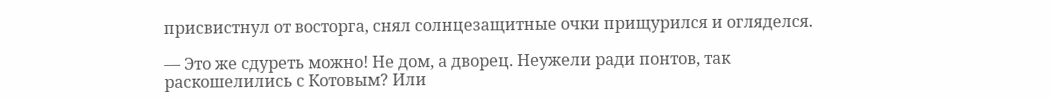присвистнул от восторга, снял солнцезащитные очки прищурился и огляделся.

— Это же сдуреть можно! Не дом, а дворец. Неужели ради понтов, так раскошелились с Котовым? Или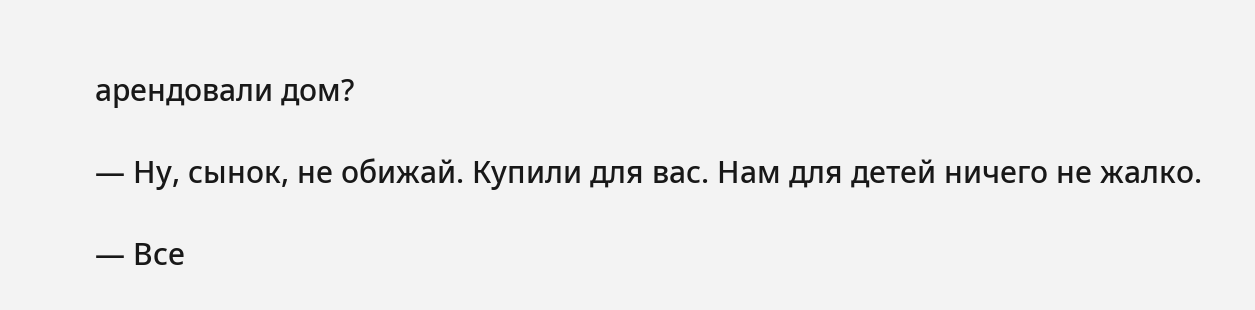арендовали дом?

— Ну, сынок, не обижай. Купили для вас. Нам для детей ничего не жалко.

— Все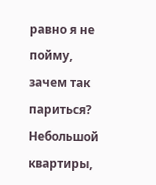равно я не пойму, зачем так париться? Небольшой квартиры,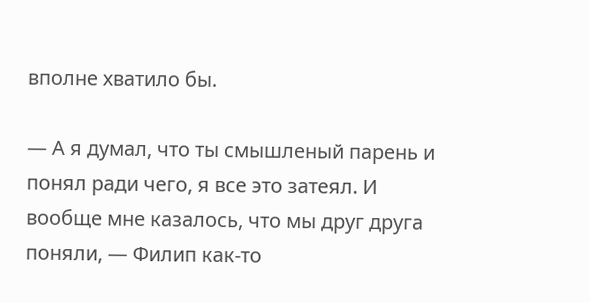вполне хватило бы.

— А я думал, что ты смышленый парень и понял ради чего, я все это затеял. И вообще мне казалось, что мы друг друга поняли, — Филип как-то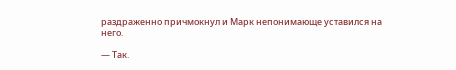раздраженно причмокнул и Марк непонимающе уставился на него.

— Так.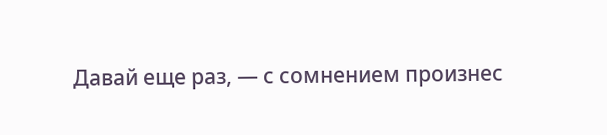Давай еще раз, — с сомнением произнес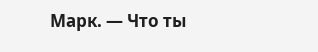Марк. — Что ты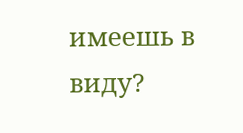имеешь в виду?